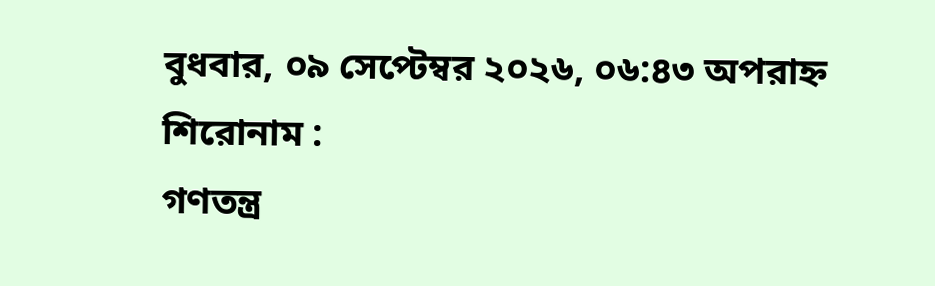বুধবার, ০৯ সেপ্টেম্বর ২০২৬, ০৬:৪৩ অপরাহ্ন
শিরোনাম :
গণতন্ত্র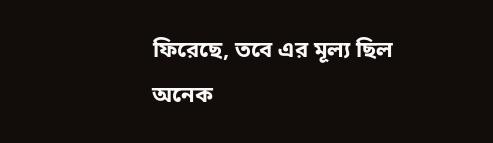ফিরেছে, তবে এর মূল্য ছিল অনেক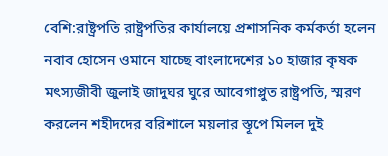বেশি:রাষ্ট্রপতি রাষ্ট্রপতির কার্যালয়ে প্রশাসনিক কর্মকর্তা হলেন নবাব হোসেন ওমানে যাচ্ছে বাংলাদেশের ১০ হাজার কৃষক মৎস্যজীবী জুলাই জাদুঘর ঘুরে আবেগাপ্লুত রাষ্ট্রপতি, স্মরণ করলেন শহীদদের বরিশালে ময়লার স্তূপে মিলল দুই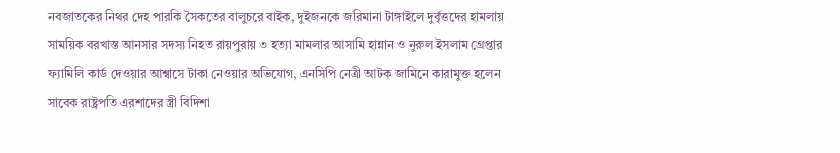নবজাতকের নিথর দেহ পারকি সৈকতের বালুচরে বাইক, দুইজনকে জরিমানা টাঙ্গাইলে দুর্বৃত্তদের হামলায় সাময়িক বরখাস্ত আনসার সদস্য নিহত রায়পুরায় ৩ হত্যা মামলার আসামি হান্নান ও নুরুল ইসলাম গ্রেপ্তার ফ্যামিলি কার্ড দেওয়ার আশ্বাসে টাকা নেওয়ার অভিযোগ, এনসিপি নেত্রী আটক জামিনে কারামুক্ত হলেন সাবেক রাষ্ট্রপতি এরশাদের স্ত্রী বিদিশা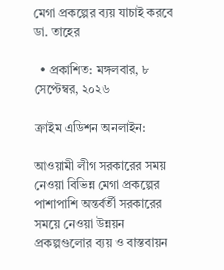মেগা প্রকল্পের ব্যয় যাচাই করবে ডা. তাহের

  • প্রকাশিত: মঙ্গলবার, ৮ সেপ্টেম্বর, ২০২৬

ক্রাইম এডিশন অনলাইন:

আওয়ামী লীগ সরকারের সময় নেওয়া বিভিন্ন মেগা প্রকল্পের পাশাপাশি অন্তর্বর্তী সরকারের সময়ে নেওয়া উন্নয়ন প্রকল্পগুলোর ব্যয় ও বাস্তবায়ন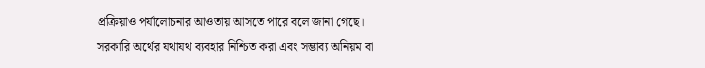প্রক্রিয়াও পর্যালোচনার আওতায় আসতে পারে বলে জানা গেছে। সরকারি অর্থের যথাযথ ব্যবহার নিশ্চিত করা এবং সম্ভাব্য অনিয়ম বা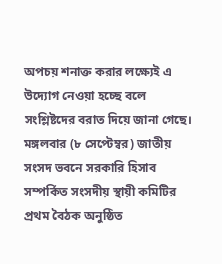অপচয় শনাক্ত করার লক্ষ্যেই এ উদ্যোগ নেওয়া হচ্ছে বলে সংশ্লিষ্টদের বরাত দিয়ে জানা গেছে।
মঙ্গলবার (৮ সেপ্টেম্বর) জাতীয় সংসদ ভবনে সরকারি হিসাব সম্পর্কিত সংসদীয় স্থায়ী কমিটির প্রথম বৈঠক অনুষ্ঠিত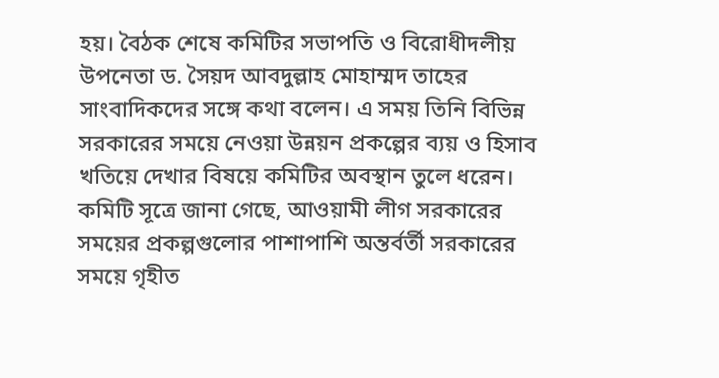হয়। বৈঠক শেষে কমিটির সভাপতি ও বিরোধীদলীয় উপনেতা ড. সৈয়দ আবদুল্লাহ মোহাম্মদ তাহের সাংবাদিকদের সঙ্গে কথা বলেন। এ সময় তিনি বিভিন্ন সরকারের সময়ে নেওয়া উন্নয়ন প্রকল্পের ব্যয় ও হিসাব খতিয়ে দেখার বিষয়ে কমিটির অবস্থান তুলে ধরেন।
কমিটি সূত্রে জানা গেছে, আওয়ামী লীগ সরকারের সময়ের প্রকল্পগুলোর পাশাপাশি অন্তর্বর্তী সরকারের সময়ে গৃহীত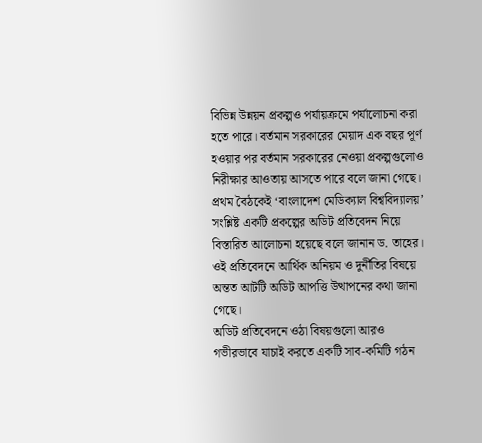বিভিন্ন উন্নয়ন প্রকল্পও পর্যায়ক্রমে পর্যালোচনা করা হতে পারে। বর্তমান সরকারের মেয়াদ এক বছর পূর্ণ হওয়ার পর বর্তমান সরকারের নেওয়া প্রকল্পগুলোও নিরীক্ষার আওতায় আসতে পারে বলে জানা গেছে।
প্রথম বৈঠকেই ‘বাংলাদেশ মেডিক্যাল বিশ্ববিদ্যালয়’ সংশ্লিষ্ট একটি প্রকল্পের অডিট প্রতিবেদন নিয়ে বিস্তারিত আলোচনা হয়েছে বলে জানান ড. তাহের। ওই প্রতিবেদনে আর্থিক অনিয়ম ও দুর্নীতির বিষয়ে অন্তত আটটি অডিট আপত্তি উত্থাপনের কথা জানা গেছে।
অডিট প্রতিবেদনে ওঠা বিষয়গুলো আরও গভীরভাবে যাচাই করতে একটি সাব-কমিটি গঠন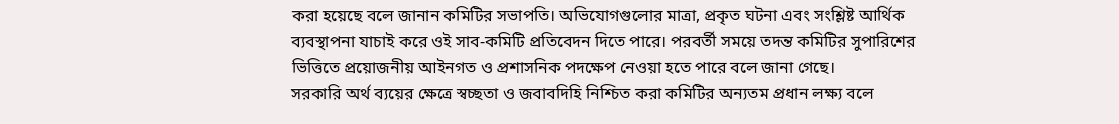করা হয়েছে বলে জানান কমিটির সভাপতি। অভিযোগগুলোর মাত্রা, প্রকৃত ঘটনা এবং সংশ্লিষ্ট আর্থিক ব্যবস্থাপনা যাচাই করে ওই সাব-কমিটি প্রতিবেদন দিতে পারে। পরবর্তী সময়ে তদন্ত কমিটির সুপারিশের ভিত্তিতে প্রয়োজনীয় আইনগত ও প্রশাসনিক পদক্ষেপ নেওয়া হতে পারে বলে জানা গেছে।
সরকারি অর্থ ব্যয়ের ক্ষেত্রে স্বচ্ছতা ও জবাবদিহি নিশ্চিত করা কমিটির অন্যতম প্রধান লক্ষ্য বলে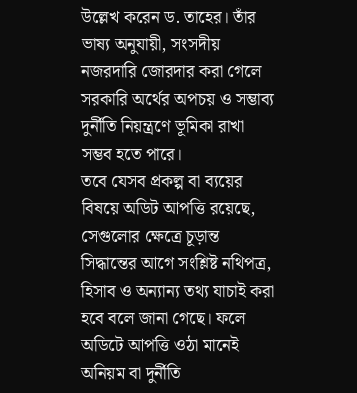উল্লেখ করেন ড. তাহের। তাঁর ভাষ্য অনুযায়ী, সংসদীয় নজরদারি জোরদার করা গেলে সরকারি অর্থের অপচয় ও সম্ভাব্য দুর্নীতি নিয়ন্ত্রণে ভূমিকা রাখা সম্ভব হতে পারে।
তবে যেসব প্রকল্প বা ব্যয়ের বিষয়ে অডিট আপত্তি রয়েছে, সেগুলোর ক্ষেত্রে চূড়ান্ত সিদ্ধান্তের আগে সংশ্লিষ্ট নথিপত্র, হিসাব ও অন্যান্য তথ্য যাচাই করা হবে বলে জানা গেছে। ফলে অডিটে আপত্তি ওঠা মানেই অনিয়ম বা দুর্নীতি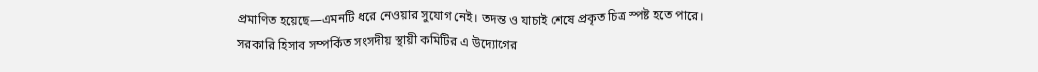প্রমাণিত হয়েছে—এমনটি ধরে নেওয়ার সুযোগ নেই। তদন্ত ও যাচাই শেষে প্রকৃত চিত্র স্পষ্ট হতে পারে।
সরকারি হিসাব সম্পর্কিত সংসদীয় স্থায়ী কমিটির এ উদ্যোগের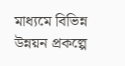মাধ্যমে বিভিন্ন উন্নয়ন প্রকল্পে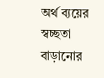অর্থ ব্যয়ের স্বচ্ছতা বাড়ানোর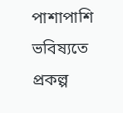পাশাপাশি ভবিষ্যতে প্রকল্প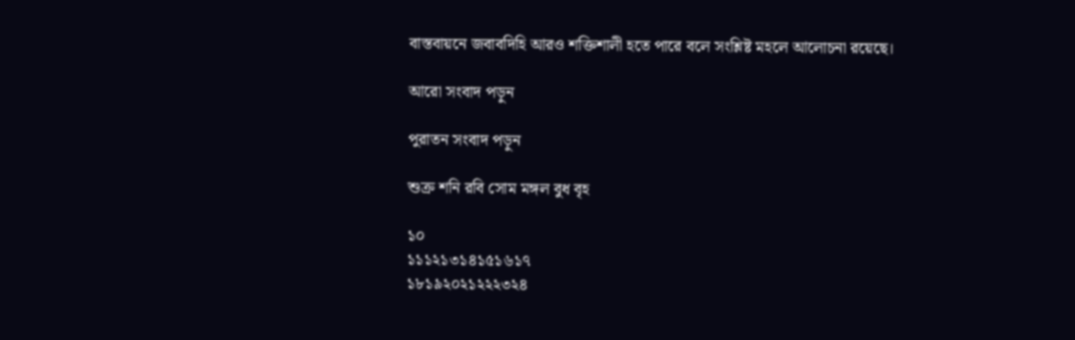বাস্তবায়নে জবাবদিহি আরও শক্তিশালী হতে পারে বলে সংশ্লিষ্ট মহলে আলোচনা রয়েছে।

আরো সংবাদ পড়ুন

পুরাতন সংবাদ পড়ুন

শুক্র শনি রবি সোম মঙ্গল বুধ বৃহ

১০
১১১২১৩১৪১৫১৬১৭
১৮১৯২০২১২২২৩২৪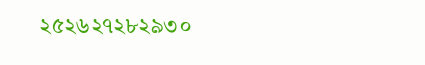২৫২৬২৭২৮২৯৩০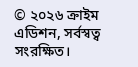© ২০২৬ ক্রাইম এডিশন, সর্বস্বত্ব সংরক্ষিত।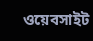ওয়েবসাইট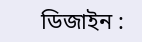ডিজাইন :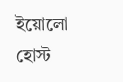ইয়োলো হোস্ট